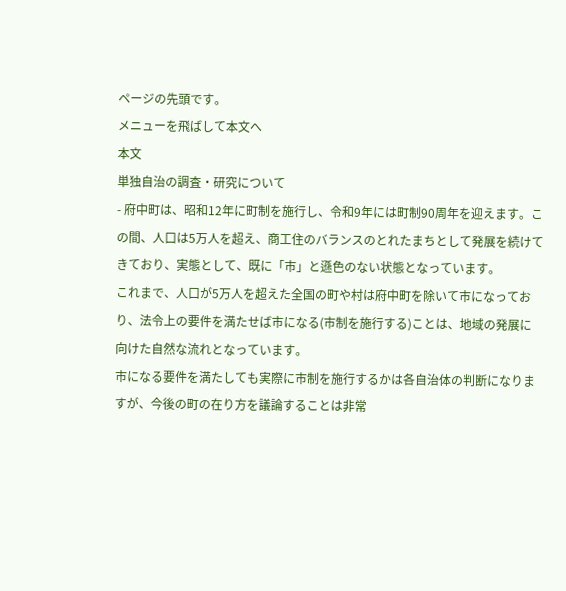ページの先頭です。
メニューを飛ばして本文へ
本文
単独自治の調査・研究について
- 府中町は、昭和12年に町制を施行し、令和9年には町制90周年を迎えます。この間、人口は5万人を超え、商工住のバランスのとれたまちとして発展を続けてきており、実態として、既に「市」と遜色のない状態となっています。
これまで、人口が5万人を超えた全国の町や村は府中町を除いて市になっており、法令上の要件を満たせば市になる(市制を施行する)ことは、地域の発展に向けた自然な流れとなっています。
市になる要件を満たしても実際に市制を施行するかは各自治体の判断になりますが、今後の町の在り方を議論することは非常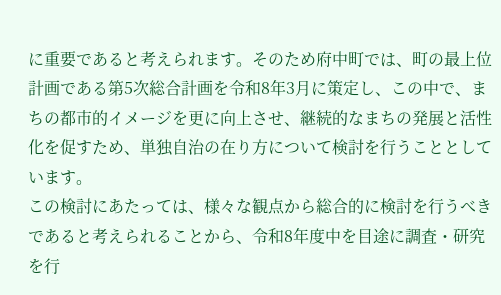に重要であると考えられます。そのため府中町では、町の最上位計画である第5次総合計画を令和8年3月に策定し、この中で、まちの都市的イメージを更に向上させ、継続的なまちの発展と活性化を促すため、単独自治の在り方について検討を行うこととしています。
この検討にあたっては、様々な観点から総合的に検討を行うべきであると考えられることから、令和8年度中を目途に調査・研究を行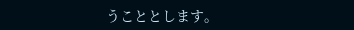うこととします。